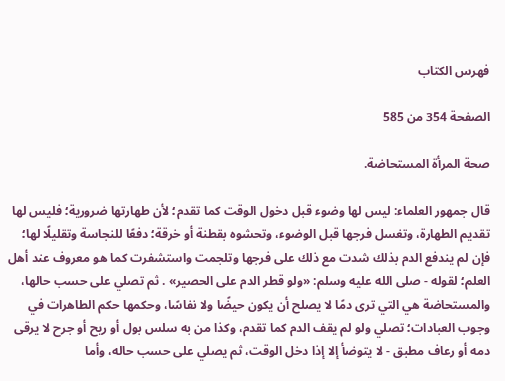فهرس الكتاب

الصفحة 354 من 585

صحة المرأة المستحاضة.

قال جمهور العلماء: ليس لها وضوء قبل دخول الوقت كما تقدم؛ لأن طهارتها ضرورية؛ فليس لها تقديم الطهارة، وتغسل فرجها قبل الوضوء، وتحشوه بقطنة أو خرقة؛ دفعًا للنجاسة وتقليلًا لها؛ فإن لم يندفع الدم بذلك شدت مع ذلك على فرجها وتلجمت واستشفرت كما هو معروف عند أهل العلم؛ لقوله - صلى الله عليه وسلم: «ولو قطر الدم على الحصير» . ثم تصلي على حسب حالها، والمستحاضة هي التي ترى دمًا لا يصلح أن يكون حيضًا ولا نفاسًا، وحكمها حكم الطاهرات في وجوب العبادات؛ تصلي ولو لم يقف الدم كما تقدم، وكذا من به سلس بول أو ريح أو جرح لا يرقى دمه أو رعاف مطبق - لا يتوضأ إلا إذا دخل الوقت، ثم يصلي على حسب حاله، وأما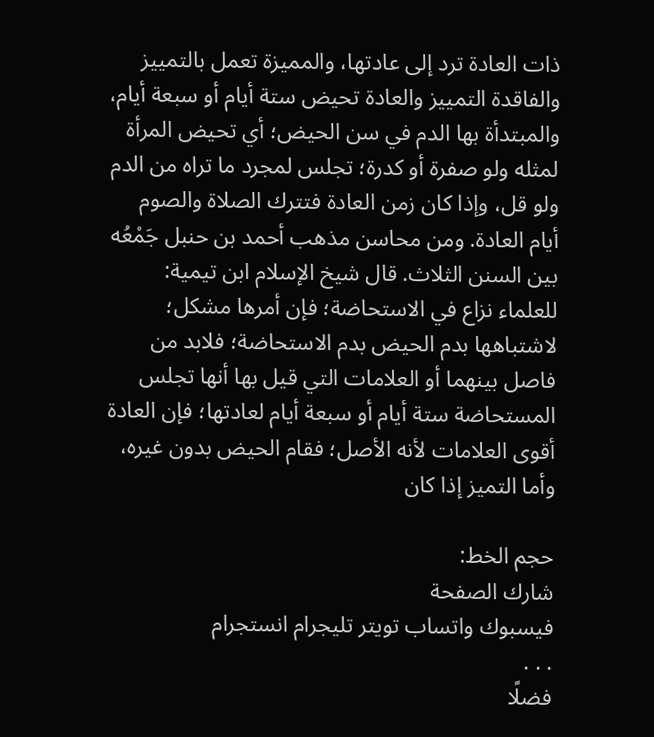ذات العادة ترد إلى عادتها، والمميزة تعمل بالتمييز والفاقدة التمييز والعادة تحيض ستة أيام أو سبعة أيام، والمبتدأة بها الدم في سن الحيض؛ أي تحيض المرأة لمثله ولو صفرة أو كدرة؛ تجلس لمجرد ما تراه من الدم ولو قل، وإذا كان زمن العادة فتترك الصلاة والصوم أيام العادة. ومن محاسن مذهب أحمد بن حنبل جَمْعُه بين السنن الثلاث. قال شيخ الإسلام ابن تيمية: للعلماء نزاع في الاستحاضة؛ فإن أمرها مشكل؛ لاشتباهها بدم الحيض بدم الاستحاضة؛ فلابد من فاصل بينهما أو العلامات التي قيل بها أنها تجلس المستحاضة ستة أيام أو سبعة أيام لعادتها؛ فإن العادة أقوى العلامات لأنه الأصل؛ فقام الحيض بدون غيره، وأما التميز إذا كان

حجم الخط:
شارك الصفحة
فيسبوك واتساب تويتر تليجرام انستجرام
. . .
فضلًا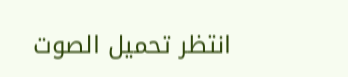انتظر تحميل الصوت